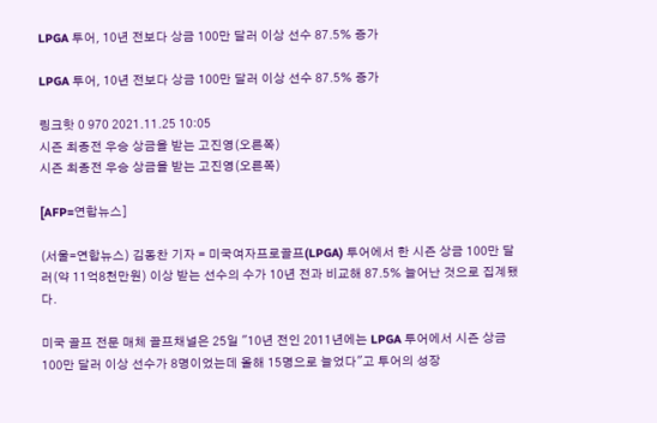LPGA 투어, 10년 전보다 상금 100만 달러 이상 선수 87.5% 증가

LPGA 투어, 10년 전보다 상금 100만 달러 이상 선수 87.5% 증가

링크핫 0 970 2021.11.25 10:05
시즌 최종전 우승 상금을 받는 고진영(오른쪽)
시즌 최종전 우승 상금을 받는 고진영(오른쪽)

[AFP=연합뉴스]

(서울=연합뉴스) 김동찬 기자 = 미국여자프로골프(LPGA) 투어에서 한 시즌 상금 100만 달러(약 11억8천만원) 이상 받는 선수의 수가 10년 전과 비교해 87.5% 늘어난 것으로 집계됐다.

미국 골프 전문 매체 골프채널은 25일 "10년 전인 2011년에는 LPGA 투어에서 시즌 상금 100만 달러 이상 선수가 8명이었는데 올해 15명으로 늘었다"고 투어의 성장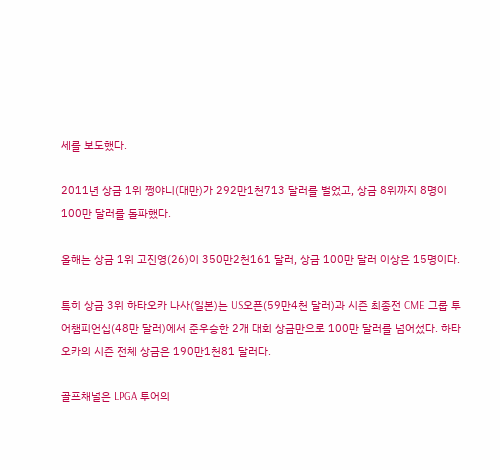세를 보도했다.

2011년 상금 1위 쩡야니(대만)가 292만1천713 달러를 벌었고, 상금 8위까지 8명이 100만 달러를 돌파했다.

올해는 상금 1위 고진영(26)이 350만2천161 달러, 상금 100만 달러 이상은 15명이다.

특히 상금 3위 하타오카 나사(일본)는 US오픈(59만4천 달러)과 시즌 최종전 CME 그룹 투어챔피언십(48만 달러)에서 준우승한 2개 대회 상금만으로 100만 달러를 넘어섰다. 하타오카의 시즌 전체 상금은 190만1천81 달러다.

골프채널은 LPGA 투어의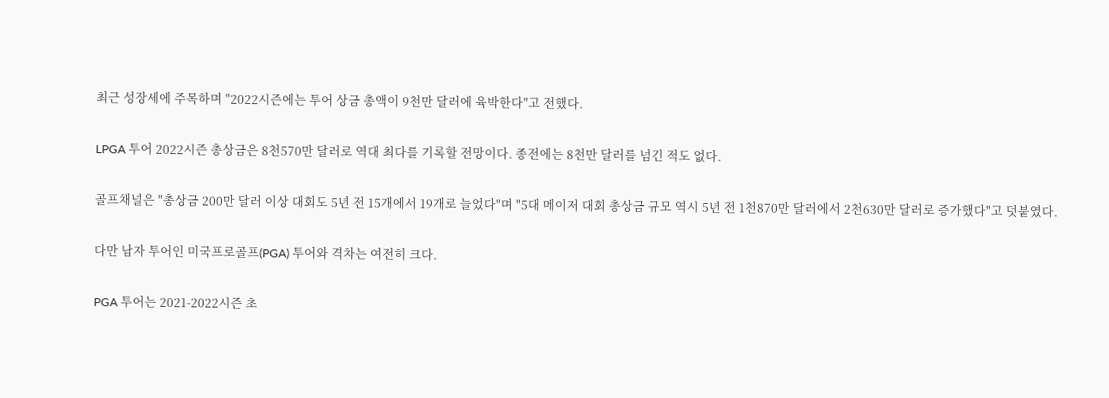최근 성장세에 주목하며 "2022시즌에는 투어 상금 총액이 9천만 달러에 육박한다"고 전했다.

LPGA 투어 2022시즌 총상금은 8천570만 달러로 역대 최다를 기록할 전망이다. 종전에는 8천만 달러를 넘긴 적도 없다.

골프채널은 "총상금 200만 달러 이상 대회도 5년 전 15개에서 19개로 늘었다"며 "5대 메이저 대회 총상금 규모 역시 5년 전 1천870만 달러에서 2천630만 달러로 증가했다"고 덧붙였다.

다만 남자 투어인 미국프로골프(PGA) 투어와 격차는 여전히 크다.

PGA 투어는 2021-2022시즌 초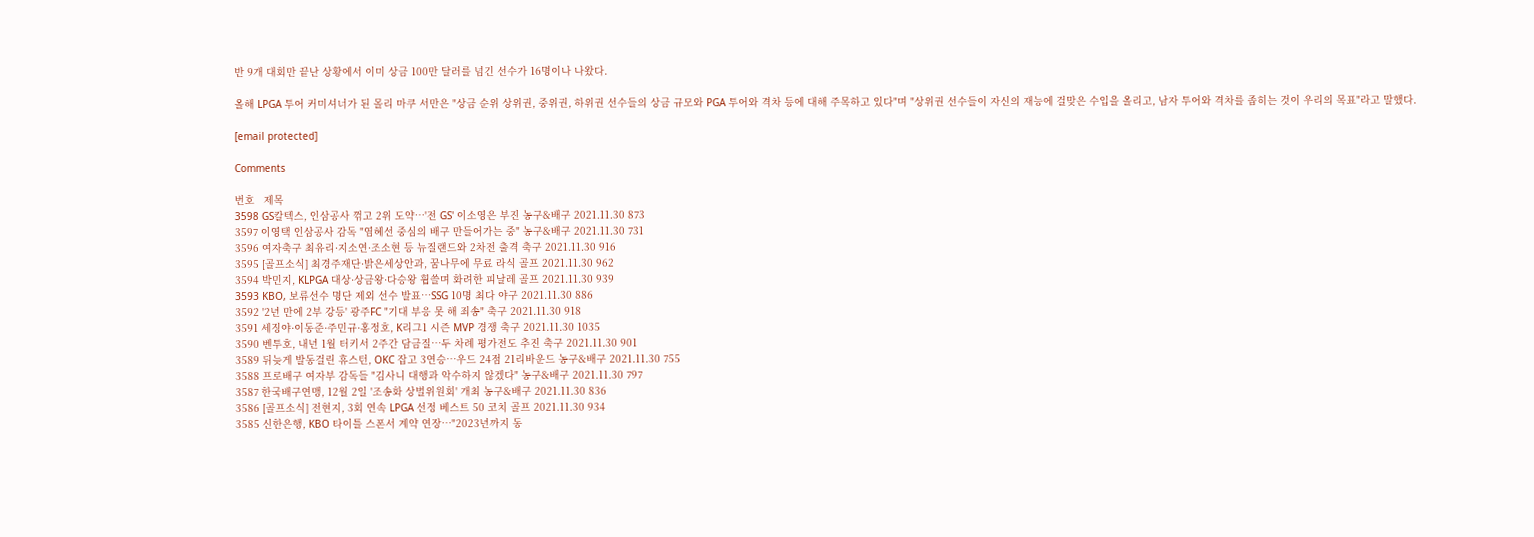반 9개 대회만 끝난 상황에서 이미 상금 100만 달러를 넘긴 선수가 16명이나 나왔다.

올해 LPGA 투어 커미셔너가 된 몰리 마쿠 서만은 "상금 순위 상위권, 중위권, 하위권 선수들의 상금 규모와 PGA 투어와 격차 등에 대해 주목하고 있다"며 "상위권 선수들이 자신의 재능에 걸맞은 수입을 올리고, 남자 투어와 격차를 좁히는 것이 우리의 목표"라고 말했다.

[email protected]

Comments

번호   제목
3598 GS칼텍스, 인삼공사 꺾고 2위 도약…'전 GS' 이소영은 부진 농구&배구 2021.11.30 873
3597 이영택 인삼공사 감독 "염혜선 중심의 배구 만들어가는 중" 농구&배구 2021.11.30 731
3596 여자축구 최유리·지소연·조소현 등 뉴질랜드와 2차전 출격 축구 2021.11.30 916
3595 [골프소식] 최경주재단·밝은세상안과, 꿈나무에 무료 라식 골프 2021.11.30 962
3594 박민지, KLPGA 대상·상금왕·다승왕 휩쓸며 화려한 피날레 골프 2021.11.30 939
3593 KBO, 보류선수 명단 제외 선수 발표…SSG 10명 최다 야구 2021.11.30 886
3592 '2년 만에 2부 강등' 광주FC "기대 부응 못 해 죄송" 축구 2021.11.30 918
3591 세징야·이동준·주민규·홍정호, K리그1 시즌 MVP 경쟁 축구 2021.11.30 1035
3590 벤투호, 내년 1월 터키서 2주간 담금질…두 차례 평가전도 추진 축구 2021.11.30 901
3589 뒤늦게 발동걸린 휴스턴, OKC 잡고 3연승…우드 24점 21리바운드 농구&배구 2021.11.30 755
3588 프로배구 여자부 감독들 "김사니 대행과 악수하지 않겠다" 농구&배구 2021.11.30 797
3587 한국배구연맹, 12월 2일 '조송화 상벌위원회' 개최 농구&배구 2021.11.30 836
3586 [골프소식] 전현지, 3회 연속 LPGA 선정 베스트 50 코치 골프 2021.11.30 934
3585 신한은행, KBO 타이틀 스폰서 계약 연장…"2023년까지 동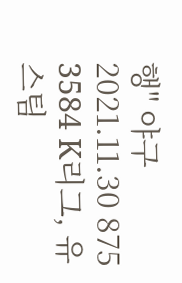행" 야구 2021.11.30 875
3584 K리그, 유스팀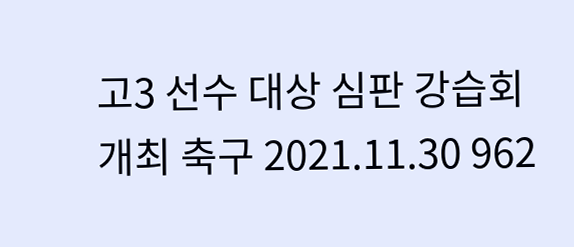고3 선수 대상 심판 강습회 개최 축구 2021.11.30 962